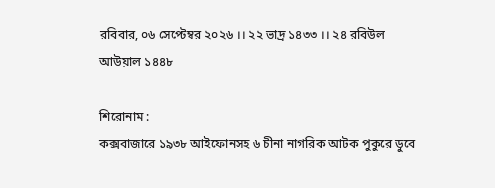রবিবার, ০৬ সেপ্টেম্বর ২০২৬ ।। ২২ ভাদ্র ১৪৩৩ ।। ২৪ রবিউল আউয়াল ১৪৪৮

শিরোনাম :
কক্সবাজারে ১৯৩৮ আইফোনসহ ৬ চীনা নাগরিক আটক পুকুরে ডুবে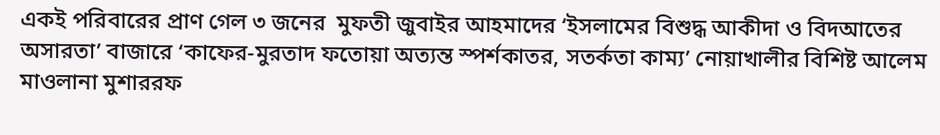একই পরিবারের প্রাণ গেল ৩ জনের  মুফতী জুবাইর আহমাদের ‘ইসলামের বিশুদ্ধ আকীদা ও বিদআতের অসারতা’ বাজারে ‘কাফের-মুরতাদ ফতোয়া অত্যন্ত স্পর্শকাতর, সতর্কতা কাম্য’ নোয়াখালীর বিশিষ্ট আলেম মাওলানা মুশাররফ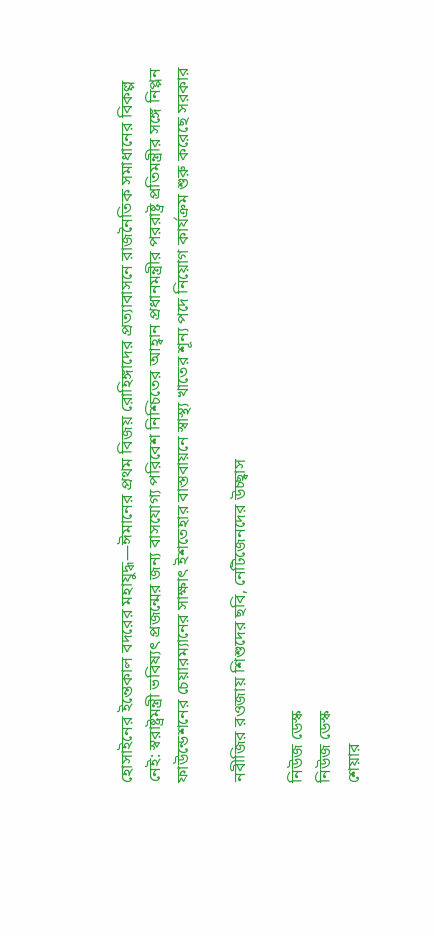হোসাইনের ইন্তেকাল বদরের মহাযুদ্ধ—ঈমানের প্রথম বিজয় রোহিঙ্গাদের প্রত্যাবাসনে রাজনৈতিক সমাধানের বিকল্প নেই: স্বরাষ্ট্রমন্ত্রী ভবিষ্যৎ প্রজন্মের জন্য বাসযোগ্য পরিবেশ নিশ্চিতের আহ্বান প্রধানমন্ত্রীর পররাষ্ট্র প্রতিমন্ত্রীর সঙ্গে নিপ্পন ফাউন্ডেশনের চেয়ারম্যানের সাক্ষাৎ ইশতেহার বাস্তবায়নে স্বাস্থ্য খাতের শূন্য পদে নিয়োগ কার্যক্রম শুরু করেছে সরকার

নবীজির রওজায় শিশুদের ছবি, নেটিজেনদের উচ্ছ্বাস

নিউজ ডেস্ক
নিউজ ডেস্ক
শেয়ার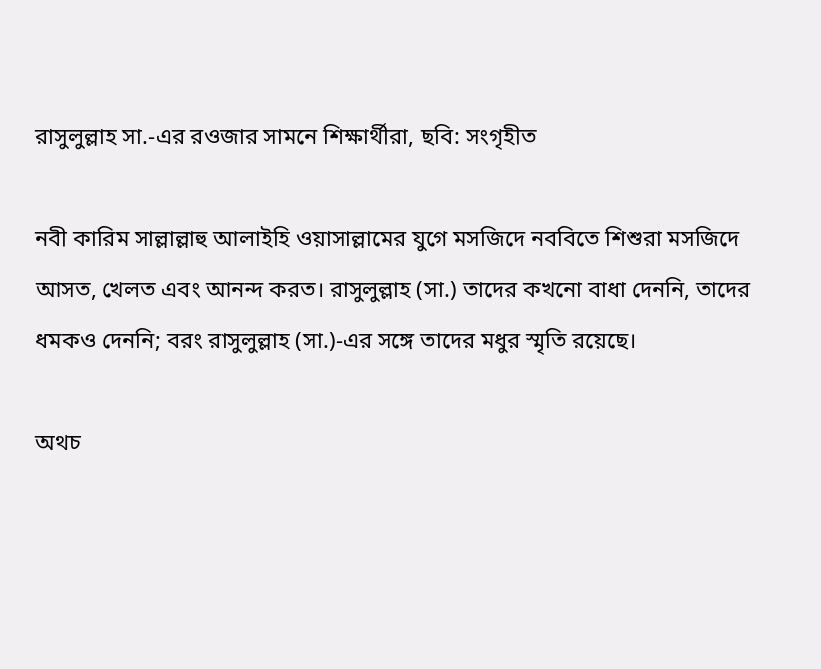রাসুলুল্লাহ সা.-এর রওজার সামনে শিক্ষার্থীরা, ছবি: সংগৃহীত

নবী কারিম সাল্লাল্লাহু আলাইহি ওয়াসাল্লামের যুগে মসজিদে নববিতে শিশুরা মসজিদে আসত, খেলত এবং আনন্দ করত। রাসুলুল্লাহ (সা.) তাদের কখনো বাধা দেননি, তাদের ধমকও দেননি; বরং রাসুলুল্লাহ (সা.)-এর সঙ্গে তাদের মধুর স্মৃতি রয়েছে।

অথচ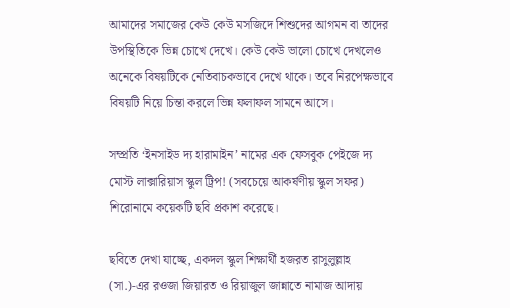আমাদের সমাজের কেউ কেউ মসজিদে শিশুদের আগমন বা তাদের উপস্থিতিকে ভিন্ন চোখে দেখে। কেউ কেউ ভালো চোখে দেখলেও অনেকে বিষয়টিকে নেতিবাচকভাবে দেখে থাকে। তবে নিরপেক্ষভাবে বিষয়টি নিয়ে চিন্তা করলে ভিন্ন ফলাফল সামনে আসে।

সম্প্রতি ‘ইনসাইড দ্য হারামাইন’ নামের এক ফেসবুক পেইজে দ্য মোস্ট লাক্সারিয়াস স্কুল ট্রিপ! (সবচেয়ে আকর্ষণীয় স্কুল সফর) শিরোনামে কয়েকটি ছবি প্রকাশ করেছে।

ছবিতে দেখা যাচ্ছে, একদল স্কুল শিক্ষার্থী হজরত রাসুলুল্লাহ (সা.)-এর রওজা জিয়ারত ও রিয়াজুল জান্নাতে নামাজ আদায়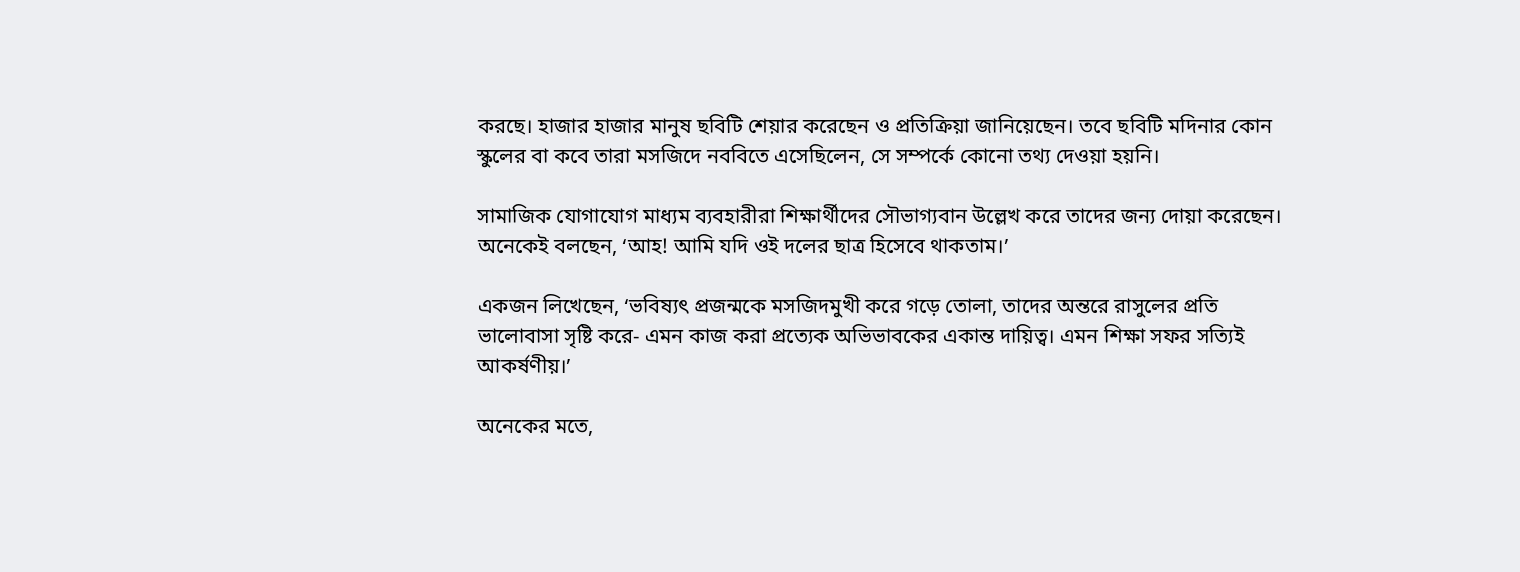করছে। হাজার হাজার মানুষ ছবিটি শেয়ার করেছেন ও প্রতিক্রিয়া জানিয়েছেন। তবে ছবিটি মদিনার কোন স্কুলের বা কবে তারা মসজিদে নববিতে এসেছিলেন, সে সম্পর্কে কোনো তথ্য দেওয়া হয়নি।

সামাজিক যোগাযোগ মাধ্যম ব্যবহারীরা শিক্ষার্থীদের সৌভাগ্যবান উল্লেখ করে তাদের জন্য দোয়া করেছেন। অনেকেই বলছেন, ‘আহ! আমি যদি ওই দলের ছাত্র হিসেবে থাকতাম।’

একজন লিখেছেন, ‘ভবিষ্যৎ প্রজন্মকে মসজিদমুখী করে গড়ে তোলা, তাদের অন্তরে রাসুলের প্রতি ভালোবাসা সৃষ্টি করে- এমন কাজ করা প্রত্যেক অভিভাবকের একান্ত দায়িত্ব। এমন শিক্ষা সফর সত্যিই আকর্ষণীয়।’

অনেকের মতে,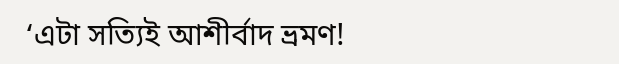‘এটা সত্যিই আশীর্বাদ ভ্রমণ!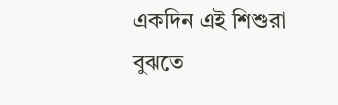একদিন এই শিশুরা বুঝতে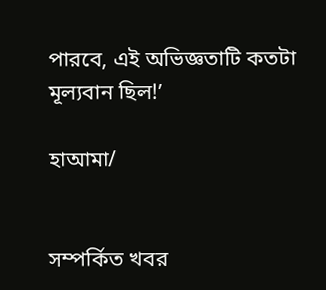পারবে, এই অভিজ্ঞতাটি কতটা মূল্যবান ছিল!’

হাআমা/


সম্পর্কিত খবর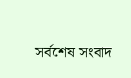সর্বশেষ সংবাদ